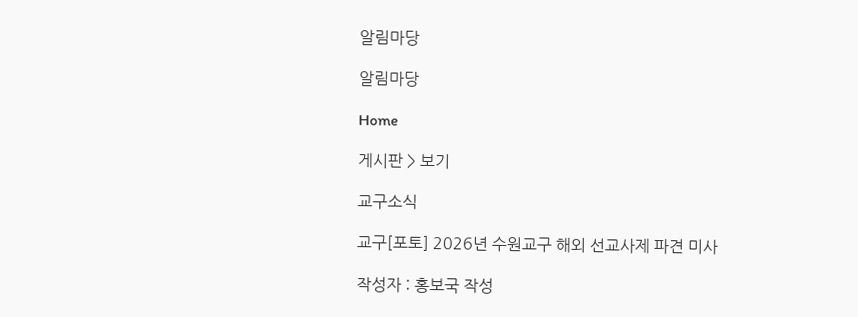알림마당

알림마당

Home

게시판 > 보기

교구소식

교구[포토] 2026년 수원교구 해외 선교사제 파견 미사

작성자 : 홍보국 작성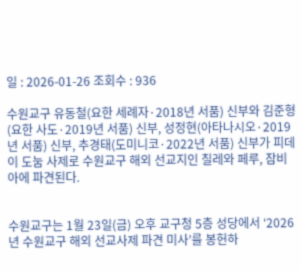일 : 2026-01-26 조회수 : 936

수원교구 유동철(요한 세례자·2018년 서품) 신부와 김준형(요한 사도·2019년 서품) 신부, 성정현(아타나시오·2019년 서품) 신부, 추경태(도미니코·2022년 서품) 신부가 피데이 도눔 사제로 수원교구 해외 선교지인 칠레와 페루, 잠비아에 파견된다.


수원교구는 1월 23일(금) 오후 교구청 5층 성당에서 ‘2026년 수원교구 해외 선교사제 파견 미사’를 봉헌하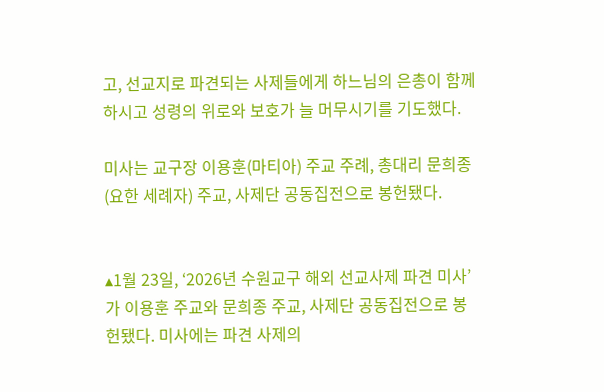고, 선교지로 파견되는 사제들에게 하느님의 은총이 함께하시고 성령의 위로와 보호가 늘 머무시기를 기도했다.

미사는 교구장 이용훈(마티아) 주교 주례, 총대리 문희종(요한 세례자) 주교, 사제단 공동집전으로 봉헌됐다.


▴1월 23일, ‘2026년 수원교구 해외 선교사제 파견 미사’가 이용훈 주교와 문희종 주교, 사제단 공동집전으로 봉헌됐다. 미사에는 파견 사제의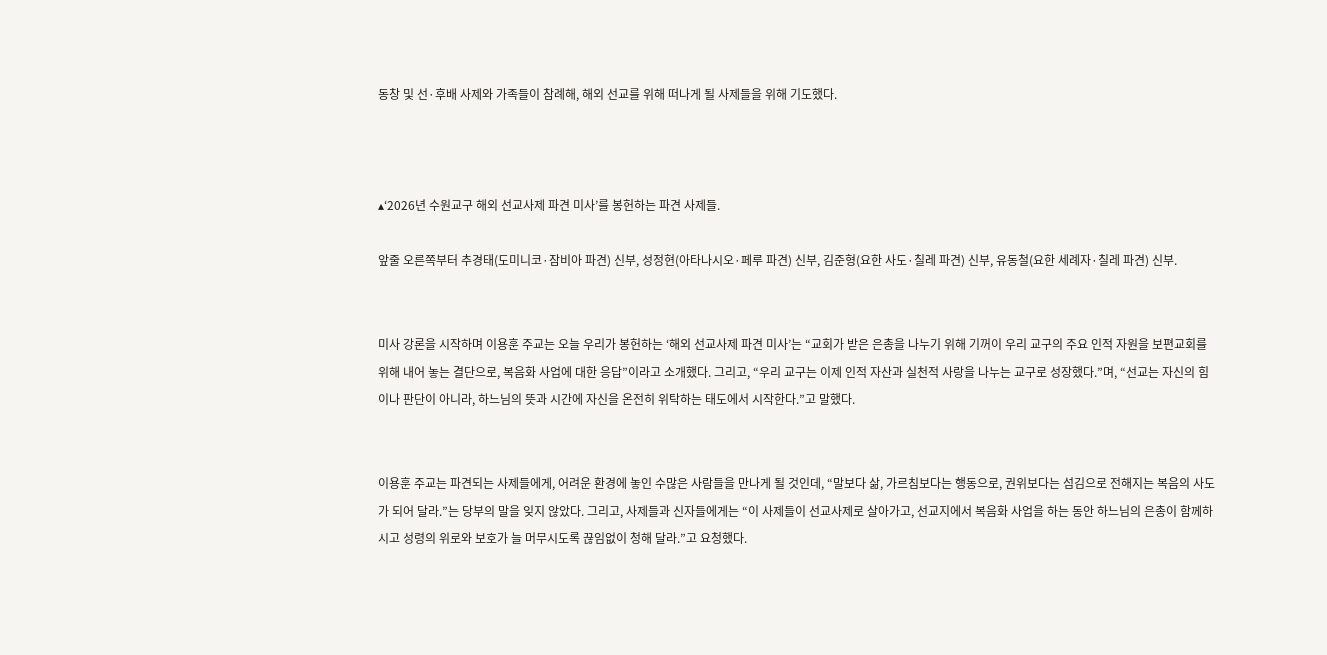동창 및 선·후배 사제와 가족들이 참례해, 해외 선교를 위해 떠나게 될 사제들을 위해 기도했다.



▴‘2026년 수원교구 해외 선교사제 파견 미사’를 봉헌하는 파견 사제들.

앞줄 오른쪽부터 추경태(도미니코·잠비아 파견) 신부, 성정현(아타나시오·페루 파견) 신부, 김준형(요한 사도·칠레 파견) 신부, 유동철(요한 세례자·칠레 파견) 신부.


미사 강론을 시작하며 이용훈 주교는 오늘 우리가 봉헌하는 ‘해외 선교사제 파견 미사’는 “교회가 받은 은총을 나누기 위해 기꺼이 우리 교구의 주요 인적 자원을 보편교회를 위해 내어 놓는 결단으로, 복음화 사업에 대한 응답”이라고 소개했다. 그리고, “우리 교구는 이제 인적 자산과 실천적 사랑을 나누는 교구로 성장했다.”며, “선교는 자신의 힘이나 판단이 아니라, 하느님의 뜻과 시간에 자신을 온전히 위탁하는 태도에서 시작한다.”고 말했다.


이용훈 주교는 파견되는 사제들에게, 어려운 환경에 놓인 수많은 사람들을 만나게 될 것인데, “말보다 삶, 가르침보다는 행동으로, 권위보다는 섬김으로 전해지는 복음의 사도가 되어 달라.”는 당부의 말을 잊지 않았다. 그리고, 사제들과 신자들에게는 “이 사제들이 선교사제로 살아가고, 선교지에서 복음화 사업을 하는 동안 하느님의 은총이 함께하시고 성령의 위로와 보호가 늘 머무시도록 끊임없이 청해 달라.”고 요청했다.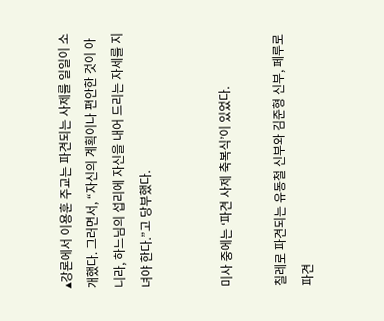▴강론에서 이용훈 주교는 파견되는 사제를 일일이 소개했다. 그러면서, “자신의 계획이나 편안한 것이 아니라, 하느님의 섭리에 자신을 내어 드리는 자세를 지녀야 한다.”고 당부했다.


미사 중에는 ‘파견 사제 축복식’이 있었다.

칠레로 파견되는 유동철 신부와 김준형 신부, 페루로 파견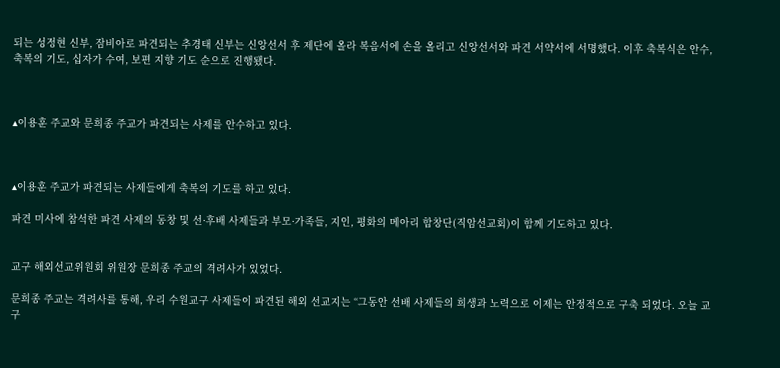되는 성정현 신부, 잠비아로 파견되는 추경태 신부는 신앙선서 후 제단에 올라 복음서에 손을 올리고 신앙선서와 파견 서약서에 서명했다. 이후 축복식은 안수, 축복의 기도, 십자가 수여, 보편 지향 기도 순으로 진행됐다.



▴이용훈 주교와 문희종 주교가 파견되는 사제를 안수하고 있다.



▴이용훈 주교가 파견되는 사제들에게 축복의 기도를 하고 있다.

파견 미사에 참석한 파견 사제의 동창 및 선·후배 사제들과 부모·가족들, 지인, 평화의 메아리 합창단(직암선교회)이 함께 기도하고 있다.


교구 해외선교위원회 위원장 문희종 주교의 격려사가 있었다.

문희종 주교는 격려사를 통해, 우리 수원교구 사제들이 파견된 해외 선교지는 “그동안 선배 사제들의 희생과 노력으로 이제는 안정적으로 구축 되었다. 오늘 교구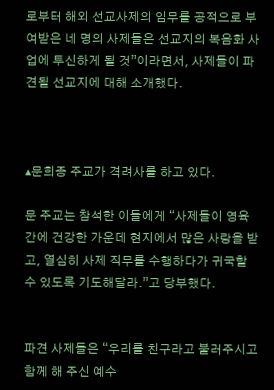로부터 해외 선교사제의 임무를 공적으로 부여받은 네 명의 사제들은 선교지의 복음화 사업에 투신하게 될 것”이라면서, 사제들이 파견될 선교지에 대해 소개했다.



▴문희종 주교가 격려사를 하고 있다.

문 주교는 참석한 이들에게 “사제들이 영육간에 건강한 가운데 현지에서 많은 사랑을 받고, 열심히 사제 직무를 수행하다가 귀국할 수 있도록 기도해달라.”고 당부했다.


파견 사제들은 “우리를 친구라고 불러주시고 함께 해 주신 예수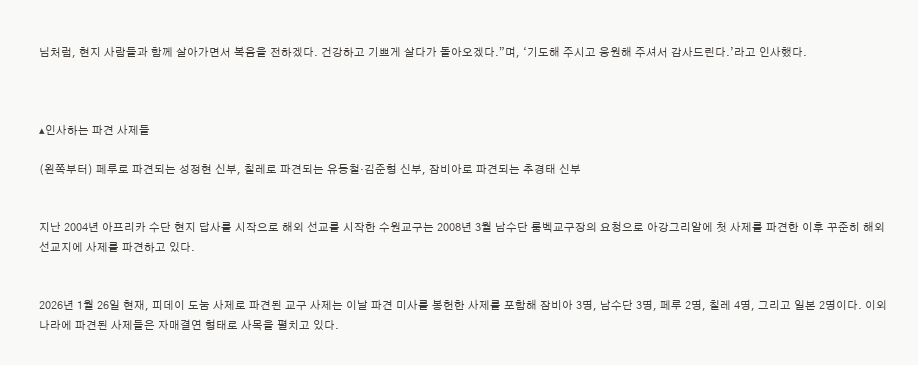님처럼, 현지 사람들과 함께 살아가면서 복음을 전하겠다. 건강하고 기쁘게 살다가 돌아오겠다.”며, ‘기도해 주시고 응원해 주셔서 감사드린다.’라고 인사했다.



▴인사하는 파견 사제들

(왼쪽부터) 페루로 파견되는 성정현 신부, 칠레로 파견되는 유동철·김준형 신부, 잠비아로 파견되는 추경태 신부


지난 2004년 아프리카 수단 현지 답사를 시작으로 해외 선교를 시작한 수원교구는 2008년 3월 남수단 룸벡교구장의 요청으로 아강그리알에 첫 사제를 파견한 이후 꾸준히 해외 선교지에 사제를 파견하고 있다.


2026년 1월 26일 현재, 피데이 도눔 사제로 파견된 교구 사제는 이날 파견 미사를 봉헌한 사제를 포함해 잠비아 3명, 남수단 3명, 페루 2명, 칠레 4명, 그리고 일본 2명이다. 이외 나라에 파견된 사제들은 자매결연 형태로 사목을 펼치고 있다.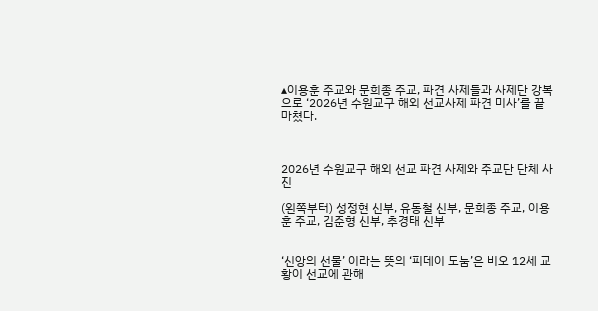▴이용훈 주교와 문희종 주교, 파견 사제들과 사제단 강복으로 ‘2026년 수원교구 해외 선교사제 파견 미사’를 끝마쳤다.



2026년 수원교구 해외 선교 파견 사제와 주교단 단체 사진

(왼쪽부터) 성정현 신부, 유동철 신부, 문희종 주교, 이용훈 주교, 김준형 신부, 추경태 신부


‘신앙의 선물’ 이라는 뜻의 ‘피데이 도눔’은 비오 12세 교황이 선교에 관해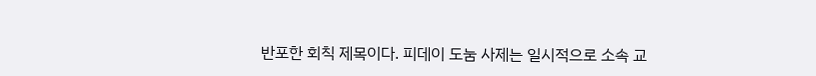반포한 회칙 제목이다. 피데이 도눔 사제는 일시적으로 소속 교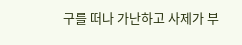구를 떠나 가난하고 사제가 부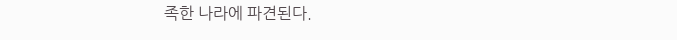족한 나라에 파견된다.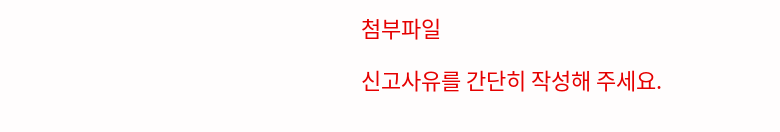첨부파일

신고사유를 간단히 작성해 주세요.